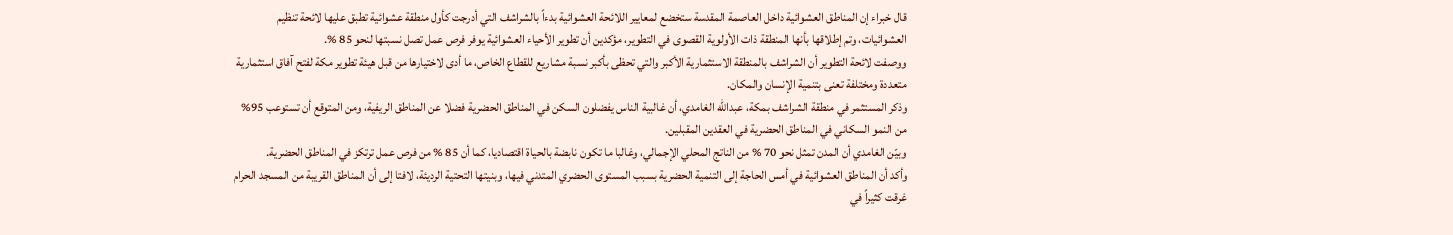قال خبراء إن المناطق العشوائية داخل العاصمة المقدسة ستخضع لمعايير اللائحة العشوائية بدءاً بالشراشف التي أدرجت كأول منطقة عشوائية تطبق عليها لائحة تنظيم العشوائيات، وتم إطلاقها بأنها المنطقة ذات الأولوية القصوى في التطوير، مؤكدين أن تطوير الأحياء العشوائية يوفر فرص عمل تصل نسبتها لنحو 85 %.
ووصفت لائحة التطوير أن الشراشف بالمنطقة الاستثمارية الأكبر والتي تحظى بأكبر نسبة مشاريع للقطاع الخاص، ما أدى لاختيارها من قبل هيئة تطوير مكة لفتح آفاق استثمارية متعددة ومختلفة تعنى بتنمية الإنسان والمكان.
وذكر المستثمر في منطقة الشراشف بمكة، عبدالله الغامدي، أن غالبية الناس يفضلون السكن في المناطق الحضرية فضلا عن المناطق الريفية، ومن المتوقع أن تستوعب 95% من النمو السكاني في المناطق الحضرية في العقدين المقبلين.
وبيّن الغامدي أن المدن تمثل نحو 70 % من الناتج المحلي الإجمالي، وغالبا ما تكون نابضة بالحياة اقتصاديا، كما أن 85 % من فرص عمل ترتكز في المناطق الحضرية.
وأكد أن المناطق العشوائية في أمس الحاجة إلى التنمية الحضرية بسبب المستوى الحضري المتدني فيها، وبنيتها التحتية الرديئة، لافتا إلى أن المناطق القريبة من المسجد الحرام غرقت كثيراً في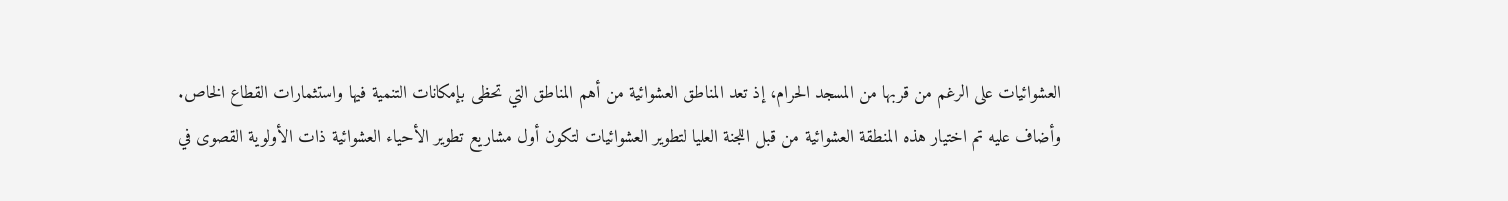العشوائيات على الرغم من قربها من المسجد الحرام، إذ تعد المناطق العشوائية من أهم المناطق التي تحظى بإمكانات التنمية فيها واستثمارات القطاع الخاص.
وأضاف عليه تم اختيار هذه المنطقة العشوائية من قبل اللجنة العليا لتطوير العشوائيات لتكون أول مشاريع تطوير الأحياء العشوائية ذات الأولوية القصوى في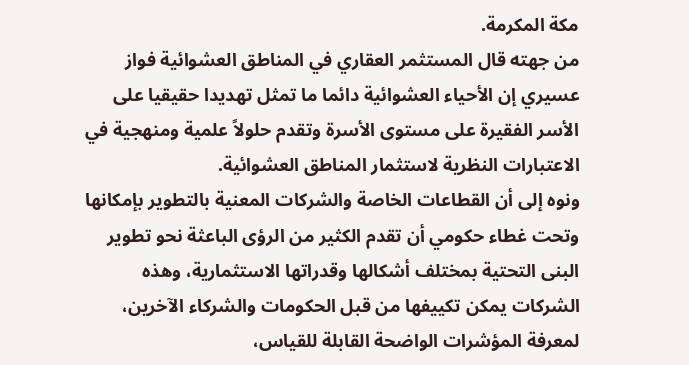مكة المكرمة.
من جهته قال المستثمر العقاري في المناطق العشوائية فواز عسيري إن الأحياء العشوائية دائما ما تمثل تهديدا حقيقيا على الأسر الفقيرة على مستوى الأسرة وتقدم حلولاً علمية ومنهجية في الاعتبارات النظرية لاستثمار المناطق العشوائية.
ونوه إلى أن القطاعات الخاصة والشركات المعنية بالتطوير بإمكانها وتحت غطاء حكومي أن تقدم الكثير من الرؤى الباعثة نحو تطوير البنى التحتية بمختلف أشكالها وقدراتها الاستثمارية، وهذه الشركات يمكن تكييفها من قبل الحكومات والشركاء الآخرين، لمعرفة المؤشرات الواضحة القابلة للقياس،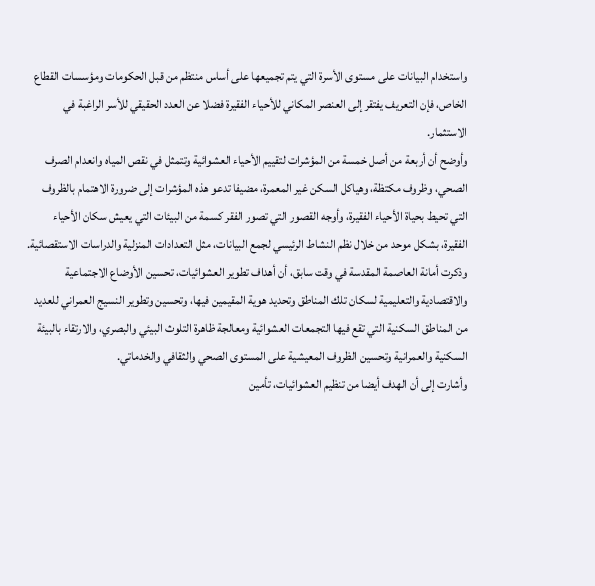واستخدام البيانات على مستوى الأسرة التي يتم تجميعها على أساس منتظم من قبل الحكومات ومؤسسات القطاع الخاص، فإن التعريف يفتقر إلى العنصر المكاني للأحياء الفقيرة فضلا عن العدد الحقيقي للأسر الراغبة في الاستثمار.
وأوضح أن أربعة من أصل خمسة من المؤشرات لتقييم الأحياء العشوائية وتتمثل في نقص المياه وانعدام الصرف الصحي، وظروف مكتظة، وهياكل السكن غير المعمرة، مضيفا تدعو هذه المؤشرات إلى ضرورة الاهتمام بالظروف التي تحيط بحياة الأحياء الفقيرة، وأوجه القصور التي تصور الفقر كسمة من البيئات التي يعيش سكان الأحياء الفقيرة، بشكل موحد من خلال نظم النشاط الرئيسي لجمع البيانات، مثل التعدادات المنزلية والدراسات الاستقصائية.
وذكرت أمانة العاصمة المقدسة في وقت سابق، أن أهداف تطوير العشوائيات، تحسين الأوضاع الاجتماعية والاقتصادية والتعليمية لسكان تلك المناطق وتحديد هوية المقيمين فيها، وتحسين وتطوير النسيج العمراني للعديد من المناطق السكنية التي تقع فيها التجمعات العشوائية ومعالجة ظاهرة التلوث البيئي والبصري، والارتقاء بالبيئة السكنية والعمرانية وتحسين الظروف المعيشية على المستوى الصحي والثقافي والخدماتي.
وأشارت إلى أن الهدف أيضا من تنظيم العشوائيات، تأمين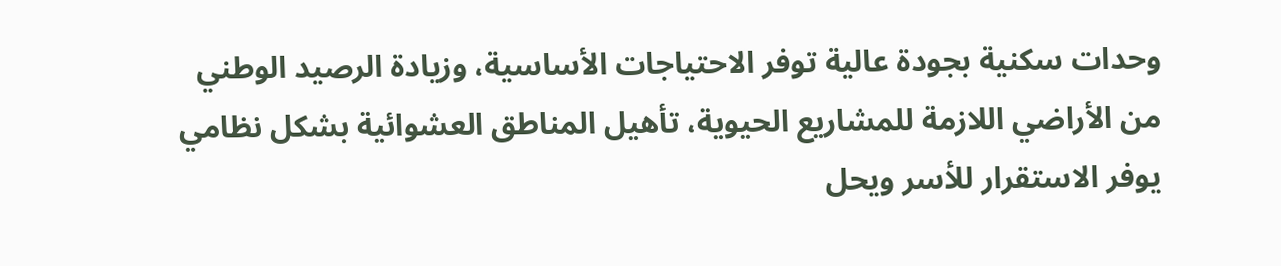وحدات سكنية بجودة عالية توفر الاحتياجات الأساسية، وزيادة الرصيد الوطني من الأراضي اللازمة للمشاريع الحيوية، تأهيل المناطق العشوائية بشكل نظامي يوفر الاستقرار للأسر ويحل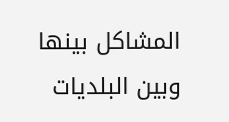المشاكل بينها وبين البلديات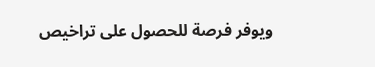ويوفر فرصة للحصول على تراخيص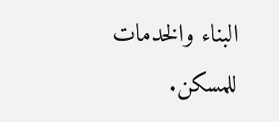البناء والخدمات للمسكن.